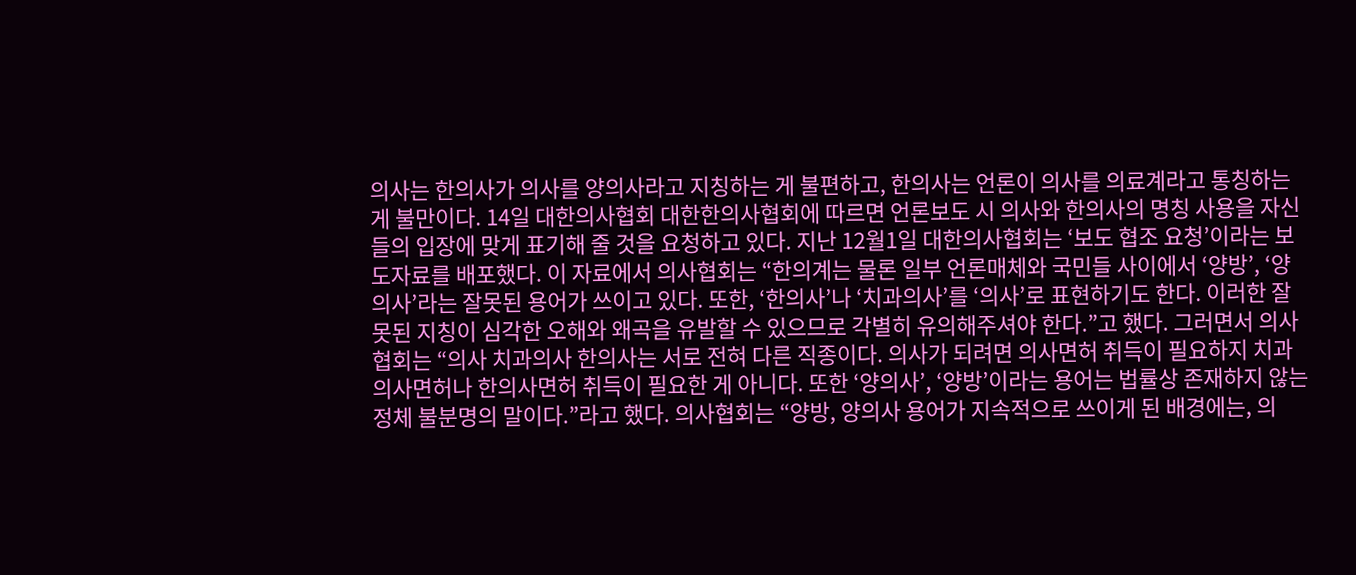의사는 한의사가 의사를 양의사라고 지칭하는 게 불편하고, 한의사는 언론이 의사를 의료계라고 통칭하는 게 불만이다. 14일 대한의사협회 대한한의사협회에 따르면 언론보도 시 의사와 한의사의 명칭 사용을 자신들의 입장에 맞게 표기해 줄 것을 요청하고 있다. 지난 12월1일 대한의사협회는 ‘보도 협조 요청’이라는 보도자료를 배포했다. 이 자료에서 의사협회는 “한의계는 물론 일부 언론매체와 국민들 사이에서 ‘양방’, ‘양의사’라는 잘못된 용어가 쓰이고 있다. 또한, ‘한의사’나 ‘치과의사’를 ‘의사’로 표현하기도 한다. 이러한 잘못된 지칭이 심각한 오해와 왜곡을 유발할 수 있으므로 각별히 유의해주셔야 한다.”고 했다. 그러면서 의사협회는 “의사 치과의사 한의사는 서로 전혀 다른 직종이다. 의사가 되려면 의사면허 취득이 필요하지 치과의사면허나 한의사면허 취득이 필요한 게 아니다. 또한 ‘양의사’, ‘양방’이라는 용어는 법률상 존재하지 않는 정체 불분명의 말이다.”라고 했다. 의사협회는 “양방, 양의사 용어가 지속적으로 쓰이게 된 배경에는, 의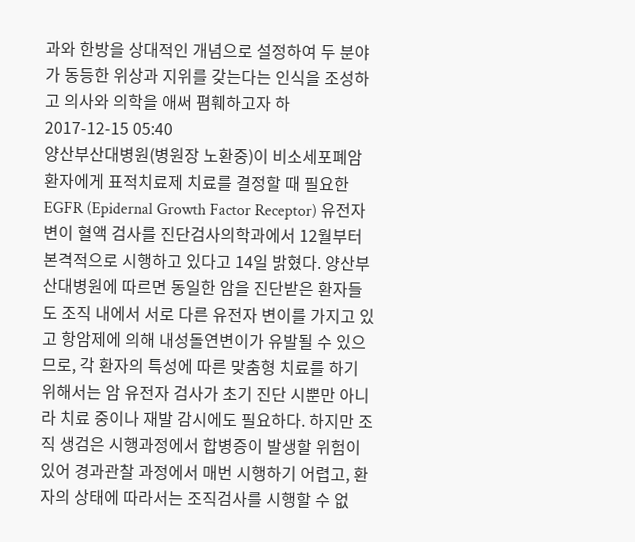과와 한방을 상대적인 개념으로 설정하여 두 분야가 동등한 위상과 지위를 갖는다는 인식을 조성하고 의사와 의학을 애써 폄훼하고자 하
2017-12-15 05:40
양산부산대병원(병원장 노환중)이 비소세포폐암 환자에게 표적치료제 치료를 결정할 때 필요한 EGFR (Epidernal Growth Factor Receptor) 유전자변이 혈액 검사를 진단검사의학과에서 12월부터 본격적으로 시행하고 있다고 14일 밝혔다. 양산부산대병원에 따르면 동일한 암을 진단받은 환자들도 조직 내에서 서로 다른 유전자 변이를 가지고 있고 항암제에 의해 내성돌연변이가 유발될 수 있으므로, 각 환자의 특성에 따른 맞춤형 치료를 하기 위해서는 암 유전자 검사가 초기 진단 시뿐만 아니라 치료 중이나 재발 감시에도 필요하다. 하지만 조직 생검은 시행과정에서 합병증이 발생할 위험이 있어 경과관찰 과정에서 매번 시행하기 어렵고, 환자의 상태에 따라서는 조직검사를 시행할 수 없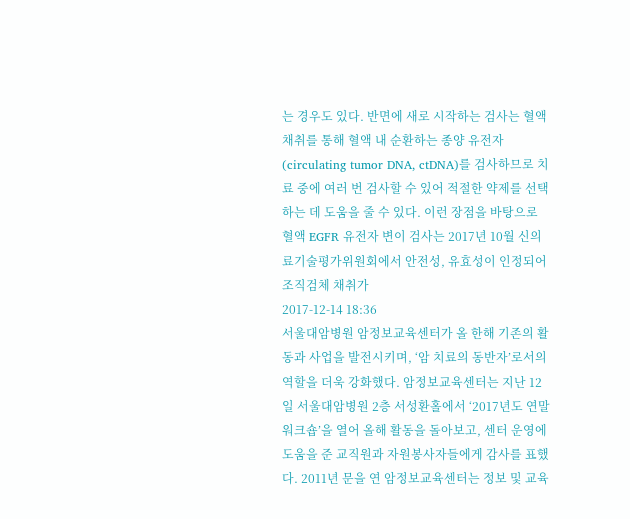는 경우도 있다. 반면에 새로 시작하는 검사는 혈액 채취를 통해 혈액 내 순환하는 종양 유전자(circulating tumor DNA, ctDNA)를 검사하므로 치료 중에 여러 번 검사할 수 있어 적절한 약제를 선택하는 데 도움을 줄 수 있다. 이런 장점을 바탕으로 혈액 EGFR 유전자 변이 검사는 2017년 10월 신의료기술평가위원회에서 안전성, 유효성이 인정되어 조직검체 채취가
2017-12-14 18:36
서울대암병원 암정보교육센터가 올 한해 기존의 활동과 사업을 발전시키며, ‘암 치료의 동반자’로서의 역할을 더욱 강화했다. 암정보교육센터는 지난 12일 서울대암병원 2층 서성환홀에서 ‘2017년도 연말워크숍’을 열어 올해 활동을 돌아보고, 센터 운영에 도움을 준 교직원과 자원봉사자들에게 감사를 표했다. 2011년 문을 연 암정보교육센터는 정보 및 교육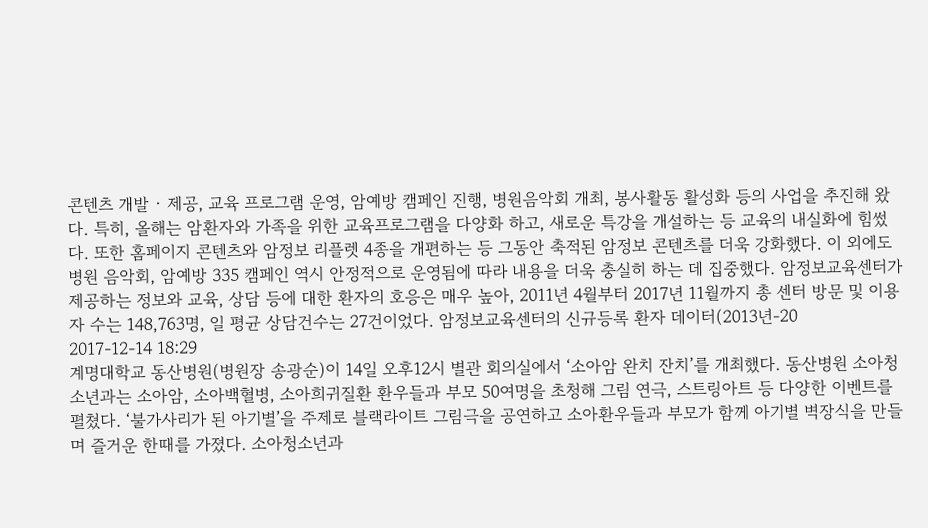콘텐츠 개발 · 제공, 교육 프로그램 운영, 암예방 캠페인 진행, 병원음악회 개최, 봉사활동 활성화 등의 사업을 추진해 왔다. 특히, 올해는 암환자와 가족을 위한 교육프로그램을 다양화 하고, 새로운 특강을 개설하는 등 교육의 내실화에 힘썼다. 또한 홈페이지 콘텐츠와 암정보 리플렛 4종을 개편하는 등 그동안 축적된 암정보 콘텐츠를 더욱 강화했다. 이 외에도 병원 음악회, 암예방 335 캠페인 역시 안정적으로 운영됨에 따라 내용을 더욱 충실히 하는 데 집중했다. 암정보교육센터가 제공하는 정보와 교육, 상담 등에 대한 환자의 호응은 매우 높아, 2011년 4월부터 2017년 11월까지 총 센터 방문 및 이용자 수는 148,763명, 일 평균 상담건수는 27건이었다. 암정보교육센터의 신규등록 환자 데이터(2013년-20
2017-12-14 18:29
계명대학교 동산병원(병원장 송광순)이 14일 오후12시 별관 회의실에서 ‘소아암 완치 잔치’를 개최했다. 동산병원 소아청소년과는 소아암, 소아백혈병, 소아희귀질환 환우들과 부모 50여명을 초청해 그림 연극, 스트링아트 등 다양한 이벤트를 펼쳤다. ‘불가사리가 된 아기별’을 주제로 블랙라이트 그림극을 공연하고 소아환우들과 부모가 함께 아기별 벽장식을 만들며 즐거운 한때를 가졌다. 소아청소년과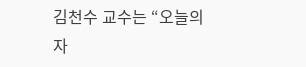김천수 교수는 “오늘의 자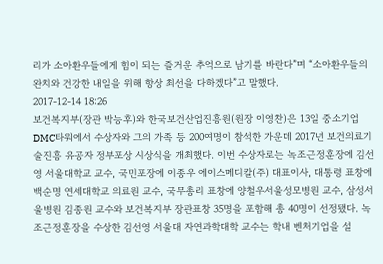리가 소아환우들에게 힘이 되는 즐거운 추억으로 남기를 바란다”며 “소아환우들의 완치와 건강한 내일을 위해 항상 최선을 다하겠다”고 말했다.
2017-12-14 18:26
보건복지부(장관 박능후)와 한국보건산업진흥원(원장 이영찬)은 13일 중소기업 DMC타워에서 수상자와 그의 가족 등 200여명이 참석한 가운데 2017년 보건의료기술진흥 유공자 정부포상 시상식을 개최했다. 이번 수상자로는 녹조근정훈장에 김선영 서울대학교 교수, 국민포장에 이종우 에이스메디칼(주) 대표이사, 대통령 표창에 백순명 연세대학교 의료원 교수, 국무총리 표창에 양철우서울성모병원 교수, 삼성서울병원 김종원 교수와 보건복지부 장관표창 35명을 포함해 총 40명이 선정됐다. 녹조근정훈장을 수상한 김선영 서울대 자연과학대학 교수는 학내 벤처기업을 설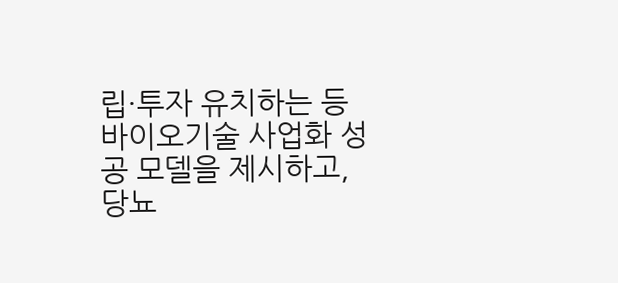립·투자 유치하는 등 바이오기술 사업화 성공 모델을 제시하고, 당뇨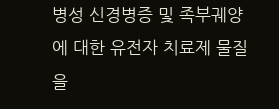병성 신경병증 및 족부궤양에 대한 유전자 치료제 물질을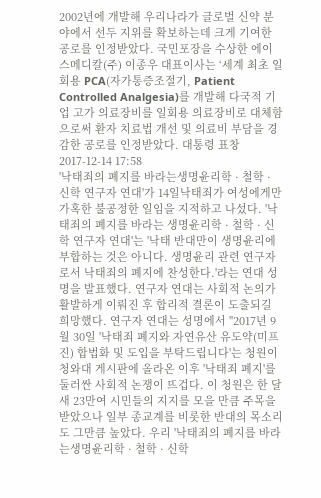2002년에 개발해 우리나라가 글로벌 신약 분야에서 선두 지위를 확보하는데 크게 기여한 공로를 인정받았다. 국민포장을 수상한 에이스메디칼(주) 이종우 대표이사는 ‘세계 최초 일회용 PCA(자가통증조절기, Patient Controlled Analgesia)를 개발해 다국적 기업 고가 의료장비를 일회용 의료장비로 대체함으로써 환자 치료법 개선 및 의료비 부담을 경감한 공로를 인정받았다. 대통령 표창
2017-12-14 17:58
'낙태죄의 폐지를 바라는생명윤리학 · 철학 · 신학 연구자 연대'가 14일낙태죄가 여성에게만 가혹한 불공정한 일임을 지적하고 나섰다. '낙태죄의 폐지를 바라는 생명윤리학 · 철학 · 신학 연구자 연대'는 '낙태 반대만이 생명윤리에 부합하는 것은 아니다. 생명윤리 관련 연구자로서 낙태죄의 폐지에 찬성한다.'라는 연대 성명을 발표했다. 연구자 연대는 사회적 논의가 활발하게 이뤄진 후 합리적 결론이 도출되길 희망했다. 연구자 연대는 성명에서 "2017년 9월 30일 '낙태죄 폐지와 자연유산 유도약(미프진) 합법화 및 도입을 부탁드립니다'는 청원이 청와대 게시판에 올라온 이후 '낙태죄 폐지'를 둘러싼 사회적 논쟁이 뜨겁다. 이 청원은 한 달 새 23만여 시민들의 지지를 모을 만큼 주목을 받았으나 일부 종교계를 비롯한 반대의 목소리도 그만큼 높았다. 우리 '낙태죄의 폐지를 바라는생명윤리학 · 철학 · 신학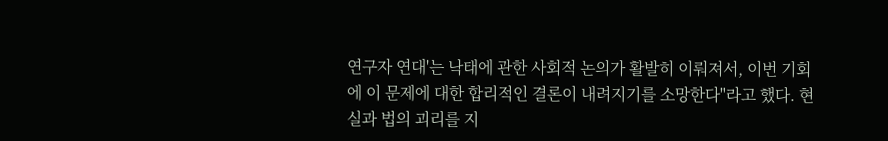연구자 연대'는 낙태에 관한 사회적 논의가 활발히 이뤄져서, 이번 기회에 이 문제에 대한 합리적인 결론이 내려지기를 소망한다"라고 했다. 현실과 법의 괴리를 지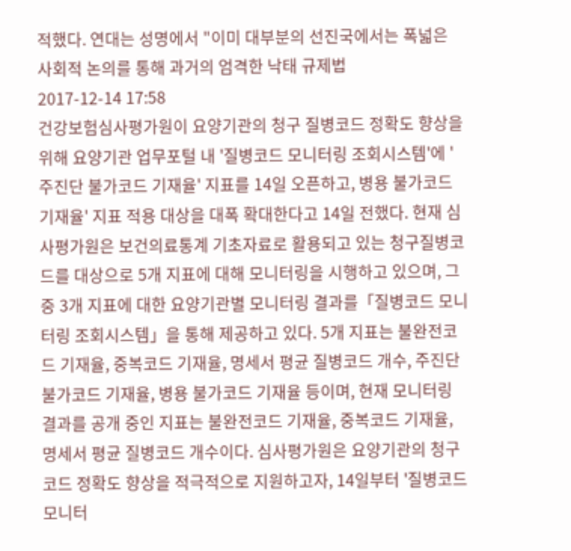적했다. 연대는 성명에서 "이미 대부분의 선진국에서는 폭넓은 사회적 논의를 통해 과거의 엄격한 낙태 규제법
2017-12-14 17:58
건강보험심사평가원이 요양기관의 청구 질병코드 정확도 향상을 위해 요양기관 업무포털 내 '질병코드 모니터링 조회시스템'에 '주진단 불가코드 기재율' 지표를 14일 오픈하고, 병용 불가코드 기재율' 지표 적용 대상을 대폭 확대한다고 14일 전했다. 현재 심사평가원은 보건의료통계 기초자료로 활용되고 있는 청구질병코드를 대상으로 5개 지표에 대해 모니터링을 시행하고 있으며, 그중 3개 지표에 대한 요양기관별 모니터링 결과를「질병코드 모니터링 조회시스템」을 통해 제공하고 있다. 5개 지표는 불완전코드 기재율, 중복코드 기재율, 명세서 평균 질병코드 개수, 주진단 불가코드 기재율, 병용 불가코드 기재율 등이며, 현재 모니터링 결과를 공개 중인 지표는 불완전코드 기재율, 중복코드 기재율, 명세서 평균 질병코드 개수이다. 심사평가원은 요양기관의 청구코드 정확도 향상을 적극적으로 지원하고자, 14일부터 '질병코드 모니터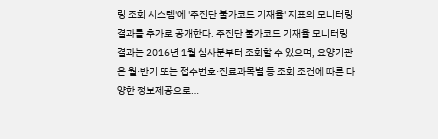링 조회 시스템'에 '주진단 불가코드 기재율' 지표의 모니터링 결과를 추가로 공개한다. 주진단 불가코드 기재율 모니터링 결과는 2016년 1월 심사분부터 조회할 수 있으며, 요양기관은 월·반기 또는 접수번호·진료과목별 등 조회 조건에 따른 다양한 정보제공으로…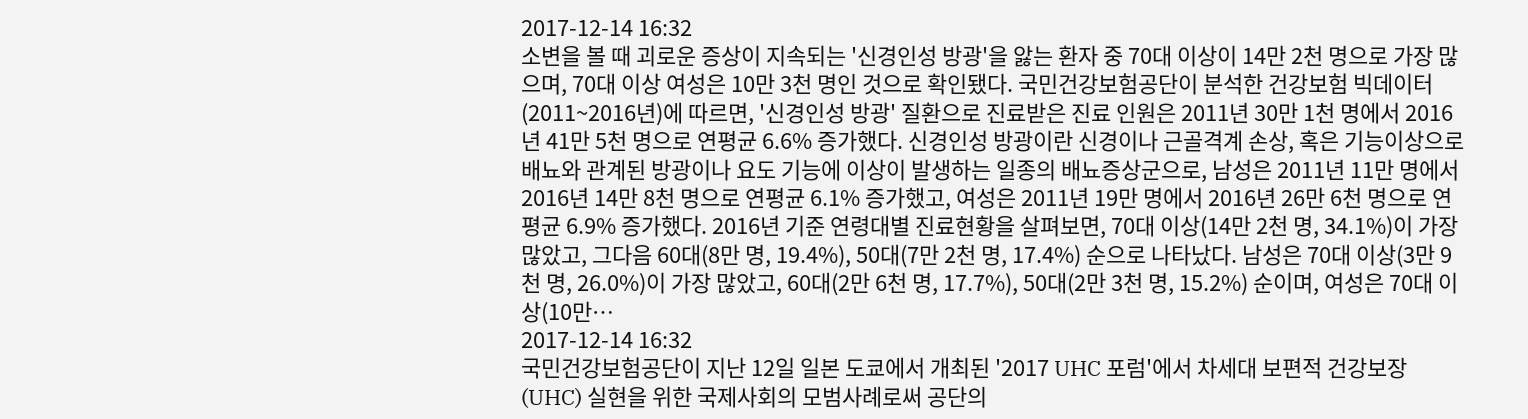2017-12-14 16:32
소변을 볼 때 괴로운 증상이 지속되는 '신경인성 방광'을 앓는 환자 중 70대 이상이 14만 2천 명으로 가장 많으며, 70대 이상 여성은 10만 3천 명인 것으로 확인됐다. 국민건강보험공단이 분석한 건강보험 빅데이터(2011~2016년)에 따르면, '신경인성 방광' 질환으로 진료받은 진료 인원은 2011년 30만 1천 명에서 2016년 41만 5천 명으로 연평균 6.6% 증가했다. 신경인성 방광이란 신경이나 근골격계 손상, 혹은 기능이상으로 배뇨와 관계된 방광이나 요도 기능에 이상이 발생하는 일종의 배뇨증상군으로, 남성은 2011년 11만 명에서 2016년 14만 8천 명으로 연평균 6.1% 증가했고, 여성은 2011년 19만 명에서 2016년 26만 6천 명으로 연평균 6.9% 증가했다. 2016년 기준 연령대별 진료현황을 살펴보면, 70대 이상(14만 2천 명, 34.1%)이 가장 많았고, 그다음 60대(8만 명, 19.4%), 50대(7만 2천 명, 17.4%) 순으로 나타났다. 남성은 70대 이상(3만 9천 명, 26.0%)이 가장 많았고, 60대(2만 6천 명, 17.7%), 50대(2만 3천 명, 15.2%) 순이며, 여성은 70대 이상(10만…
2017-12-14 16:32
국민건강보험공단이 지난 12일 일본 도쿄에서 개최된 '2017 UHC 포럼'에서 차세대 보편적 건강보장(UHC) 실현을 위한 국제사회의 모범사례로써 공단의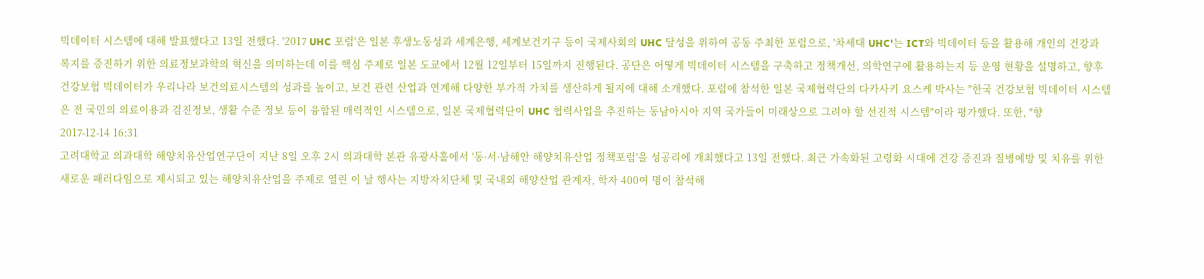빅데이터 시스템에 대해 발표했다고 13일 전했다. '2017 UHC 포럼'은 일본 후생노동성과 세계은행, 세계보건기구 등이 국제사회의 UHC 달성을 위하여 공동 주최한 포럼으로, '차세대 UHC'는 ICT와 빅데이터 등을 활용해 개인의 건강과 복지를 증진하기 위한 의료정보과학의 혁신을 의미하는데 이를 핵심 주제로 일본 도쿄에서 12월 12일부터 15일까지 진행된다. 공단은 어떻게 빅데이터 시스템을 구축하고 정책개선, 의학연구에 활용하는지 등 운영 현황을 설명하고, 향후 건강보험 빅데이터가 우리나라 보건의료시스템의 성과를 높이고, 보건 관련 산업과 연계해 다양한 부가적 가치를 생산하게 될지에 대해 소개했다. 포럼에 참석한 일본 국제협력단의 다카사키 요스케 박사는 "한국 건강보험 빅데이터 시스템은 전 국민의 의료이용과 검진정보, 생활 수준 정보 등이 융합된 매력적인 시스템으로, 일본 국제협력단이 UHC 협력사업을 추진하는 동남아시아 지역 국가들이 미래상으로 그려야 할 선진적 시스템"이라 평가했다. 또한, "향
2017-12-14 16:31
고려대학교 의과대학 해양치유산업연구단이 지난 8일 오후 2시 의과대학 본관 유광사홀에서 '동·서·남해안 해양치유산업 정책포럼'을 성공리에 개최했다고 13일 전했다. 최근 가속화된 고령화 시대에 건강 증진과 질병예방 및 치유를 위한 새로운 패러다임으로 제시되고 있는 해양치유산업을 주제로 열린 이 날 행사는 지방자치단체 및 국내외 해양산업 관계자, 학자 400여 명이 참석해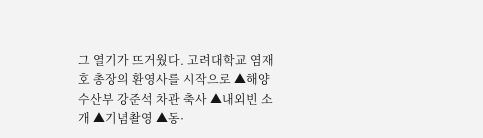그 열기가 뜨거웠다. 고려대학교 염재호 총장의 환영사를 시작으로 ▲해양수산부 강준석 차관 축사 ▲내외빈 소개 ▲기념촬영 ▲동·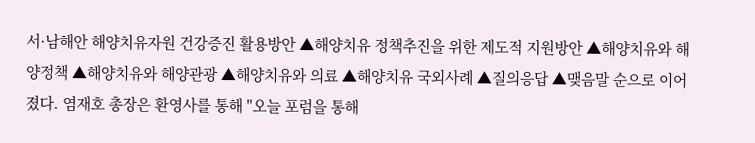서·남해안 해양치유자원 건강증진 활용방안 ▲해양치유 정책추진을 위한 제도적 지원방안 ▲해양치유와 해양정책 ▲해양치유와 해양관광 ▲해양치유와 의료 ▲해양치유 국외사례 ▲질의응답 ▲맺음말 순으로 이어졌다. 염재호 총장은 환영사를 통해 "오늘 포럼을 통해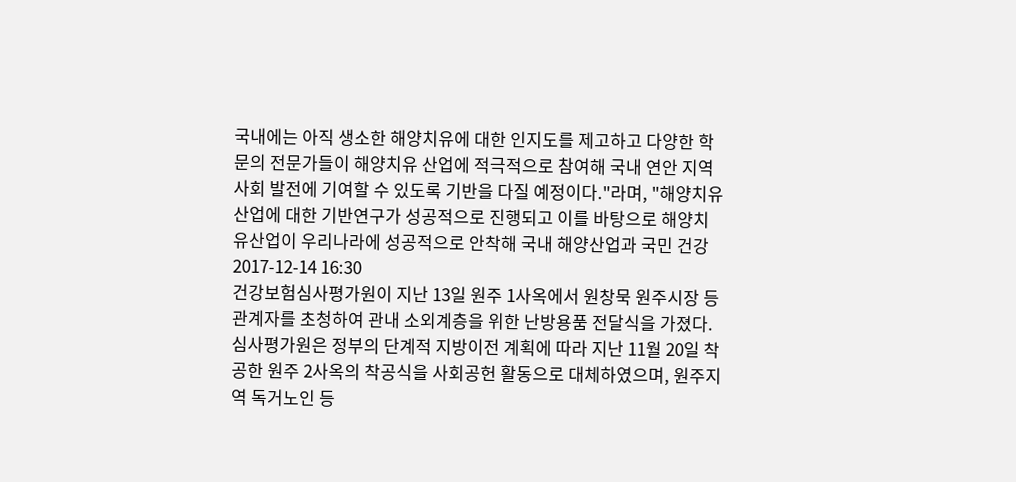국내에는 아직 생소한 해양치유에 대한 인지도를 제고하고 다양한 학문의 전문가들이 해양치유 산업에 적극적으로 참여해 국내 연안 지역사회 발전에 기여할 수 있도록 기반을 다질 예정이다."라며, "해양치유산업에 대한 기반연구가 성공적으로 진행되고 이를 바탕으로 해양치유산업이 우리나라에 성공적으로 안착해 국내 해양산업과 국민 건강
2017-12-14 16:30
건강보험심사평가원이 지난 13일 원주 1사옥에서 원창묵 원주시장 등 관계자를 초청하여 관내 소외계층을 위한 난방용품 전달식을 가졌다. 심사평가원은 정부의 단계적 지방이전 계획에 따라 지난 11월 20일 착공한 원주 2사옥의 착공식을 사회공헌 활동으로 대체하였으며, 원주지역 독거노인 등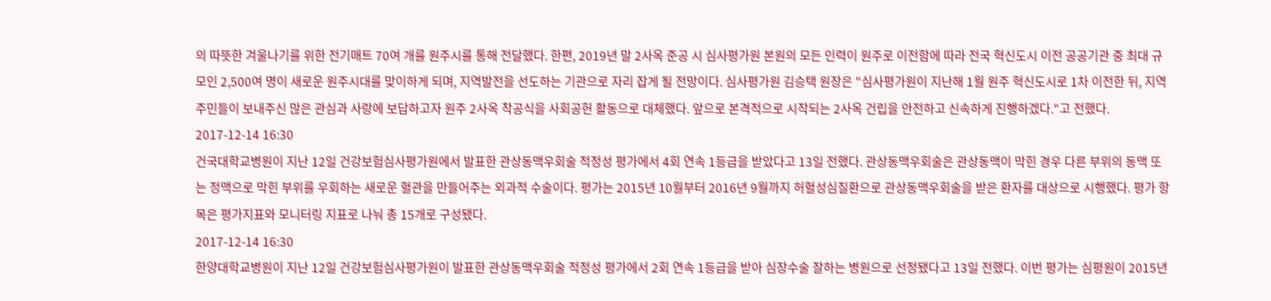의 따뜻한 겨울나기를 위한 전기매트 70여 개를 원주시를 통해 전달했다. 한편, 2019년 말 2사옥 준공 시 심사평가원 본원의 모든 인력이 원주로 이전함에 따라 전국 혁신도시 이전 공공기관 중 최대 규모인 2,500여 명이 새로운 원주시대를 맞이하게 되며, 지역발전을 선도하는 기관으로 자리 잡게 될 전망이다. 심사평가원 김승택 원장은 "심사평가원이 지난해 1월 원주 혁신도시로 1차 이전한 뒤, 지역주민들이 보내주신 많은 관심과 사랑에 보답하고자 원주 2사옥 착공식을 사회공헌 활동으로 대체했다. 앞으로 본격적으로 시작되는 2사옥 건립을 안전하고 신속하게 진행하겠다."고 전했다.
2017-12-14 16:30
건국대학교병원이 지난 12일 건강보험심사평가원에서 발표한 관상동맥우회술 적정성 평가에서 4회 연속 1등급을 받았다고 13일 전했다. 관상동맥우회술은 관상동맥이 막힌 경우 다른 부위의 동맥 또는 정맥으로 막힌 부위를 우회하는 새로운 혈관을 만들어주는 외과적 수술이다. 평가는 2015년 10월부터 2016년 9월까지 허혈성심질환으로 관상동맥우회술을 받은 환자를 대상으로 시행했다. 평가 항목은 평가지표와 모니터링 지표로 나눠 총 15개로 구성됐다.
2017-12-14 16:30
한양대학교병원이 지난 12일 건강보험심사평가원이 발표한 관상동맥우회술 적정성 평가에서 2회 연속 1등급을 받아 심장수술 잘하는 병원으로 선정됐다고 13일 전했다. 이번 평가는 심평원이 2015년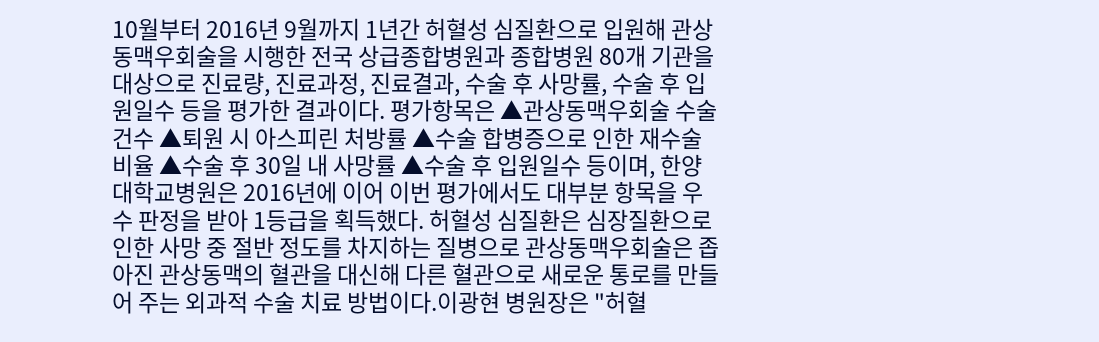10월부터 2016년 9월까지 1년간 허혈성 심질환으로 입원해 관상동맥우회술을 시행한 전국 상급종합병원과 종합병원 80개 기관을 대상으로 진료량, 진료과정, 진료결과, 수술 후 사망률, 수술 후 입원일수 등을 평가한 결과이다. 평가항목은 ▲관상동맥우회술 수술 건수 ▲퇴원 시 아스피린 처방률 ▲수술 합병증으로 인한 재수술 비율 ▲수술 후 30일 내 사망률 ▲수술 후 입원일수 등이며, 한양대학교병원은 2016년에 이어 이번 평가에서도 대부분 항목을 우수 판정을 받아 1등급을 획득했다. 허혈성 심질환은 심장질환으로 인한 사망 중 절반 정도를 차지하는 질병으로 관상동맥우회술은 좁아진 관상동맥의 혈관을 대신해 다른 혈관으로 새로운 통로를 만들어 주는 외과적 수술 치료 방법이다.이광현 병원장은 "허혈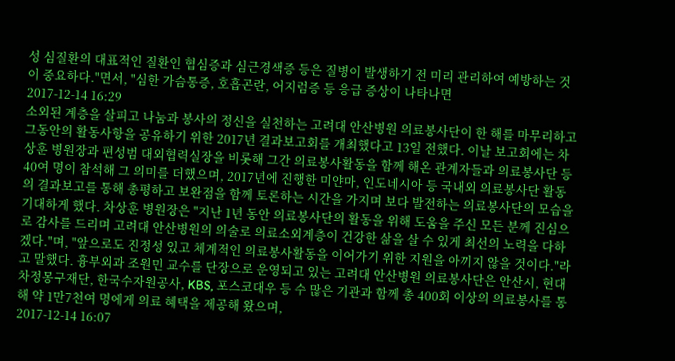성 심질환의 대표적인 질환인 협심증과 심근경색증 등은 질병이 발생하기 전 미리 관리하여 예방하는 것이 중요하다."면서, "심한 가슴통증, 호흡곤란, 어지럼증 등 응급 증상이 나타나면
2017-12-14 16:29
소외된 계층을 살피고 나눔과 봉사의 정신을 실천하는 고려대 안산병원 의료봉사단이 한 해를 마무리하고 그동안의 활동사항을 공유하기 위한 2017년 결과보고회를 개최했다고 13일 전했다. 이날 보고회에는 차상훈 병원장과 편성범 대외협력실장을 비롯해 그간 의료봉사활동을 함께 해온 관계자들과 의료봉사단 등 40여 명이 참석해 그 의미를 더했으며, 2017년에 진행한 미얀마, 인도네시아 등 국내외 의료봉사단 활동의 결과보고를 통해 총평하고 보완점을 함께 토론하는 시간을 가지며 보다 발전하는 의료봉사단의 모습을 기대하게 했다. 차상훈 병원장은 "지난 1년 동안 의료봉사단의 활동을 위해 도움을 주신 모든 분께 진심으로 감사를 드리며 고려대 안산병원의 의술로 의료소외계층이 건강한 삶을 살 수 있게 최선의 노력을 다하겠다."며, "앞으로도 진정성 있고 체계적인 의료봉사활동을 이어가기 위한 지원을 아끼지 않을 것이다."라고 말했다. 흉부외과 조원민 교수를 단장으로 운영되고 있는 고려대 안산병원 의료봉사단은 안산시, 현대차정몽구재단, 한국수자원공사, KBS, 포스코대우 등 수 많은 기관과 함께 총 400회 이상의 의료봉사를 통해 약 1만7천여 명에게 의료 혜택을 제공해 왔으며,
2017-12-14 16:07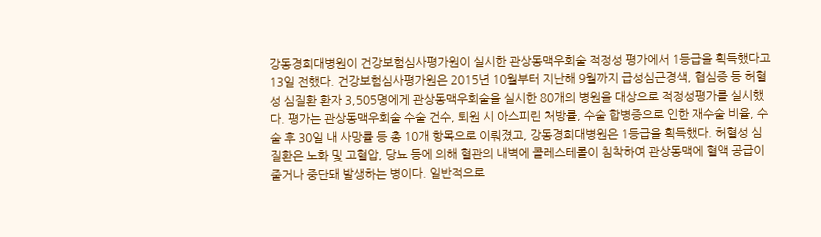강동경희대병원이 건강보험심사평가원이 실시한 관상동맥우회술 적정성 평가에서 1등급을 획득했다고 13일 전했다. 건강보험심사평가원은 2015년 10월부터 지난해 9월까지 급성심근경색, 협심증 등 허혈성 심질환 환자 3,505명에게 관상동맥우회술을 실시한 80개의 병원을 대상으로 적정성평가를 실시했다. 평가는 관상동맥우회술 수술 건수, 퇴원 시 아스피린 처방률, 수술 합병증으로 인한 재수술 비율, 수술 후 30일 내 사망률 등 총 10개 항목으로 이뤄졌고, 강동경희대병원은 1등급을 획득했다. 허혈성 심질환은 노화 및 고혈압, 당뇨 등에 의해 혈관의 내벽에 콜레스테롤이 침착하여 관상동맥에 혈액 공급이 줄거나 중단돼 발생하는 병이다. 일반적으로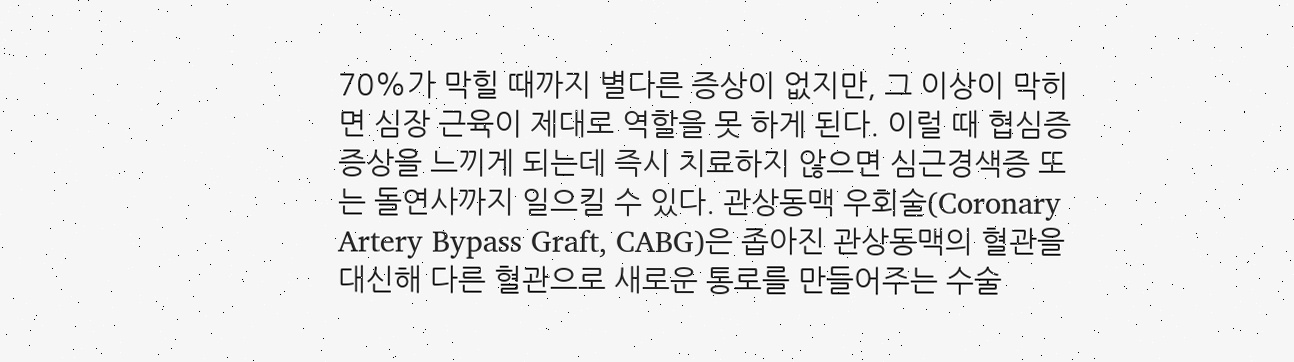70%가 막힐 때까지 별다른 증상이 없지만, 그 이상이 막히면 심장 근육이 제대로 역할을 못 하게 된다. 이럴 때 협심증 증상을 느끼게 되는데 즉시 치료하지 않으면 심근경색증 또는 돌연사까지 일으킬 수 있다. 관상동맥 우회술(Coronary Artery Bypass Graft, CABG)은 좁아진 관상동맥의 혈관을 대신해 다른 혈관으로 새로운 통로를 만들어주는 수술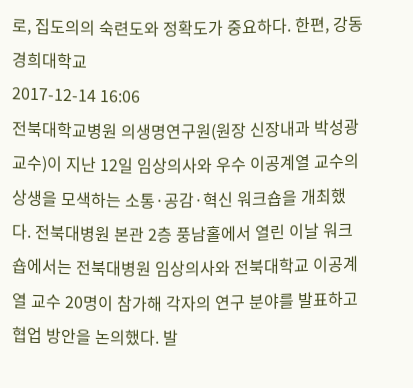로, 집도의의 숙련도와 정확도가 중요하다. 한편, 강동경희대학교
2017-12-14 16:06
전북대학교병원 의생명연구원(원장 신장내과 박성광 교수)이 지난 12일 임상의사와 우수 이공계열 교수의 상생을 모색하는 소통·공감·혁신 워크숍을 개최했다. 전북대병원 본관 2층 풍남홀에서 열린 이날 워크숍에서는 전북대병원 임상의사와 전북대학교 이공계열 교수 20명이 참가해 각자의 연구 분야를 발표하고 협업 방안을 논의했다. 발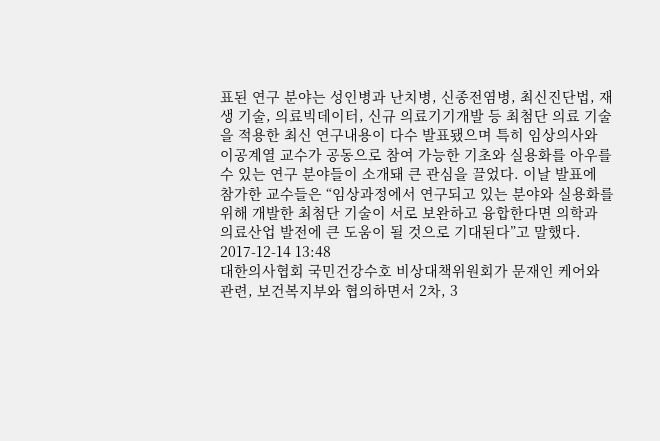표된 연구 분야는 성인병과 난치병, 신종전염병, 최신진단법, 재생 기술, 의료빅데이터, 신규 의료기기개발 등 최첨단 의료 기술을 적용한 최신 연구내용이 다수 발표됐으며 특히 임상의사와 이공계열 교수가 공동으로 참여 가능한 기초와 실용화를 아우를 수 있는 연구 분야들이 소개돼 큰 관심을 끌었다. 이날 발표에 참가한 교수들은 “임상과정에서 연구되고 있는 분야와 실용화를 위해 개발한 최첨단 기술이 서로 보완하고 융합한다면 의학과 의료산업 발전에 큰 도움이 될 것으로 기대된다”고 말했다.
2017-12-14 13:48
대한의사협회 국민건강수호 비상대책위원회가 문재인 케어와 관련, 보건복지부와 협의하면서 2차, 3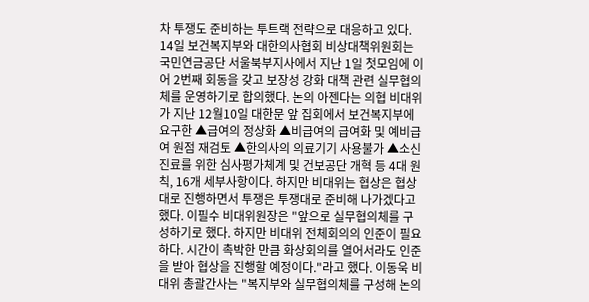차 투쟁도 준비하는 투트랙 전략으로 대응하고 있다. 14일 보건복지부와 대한의사협회 비상대책위원회는 국민연금공단 서울북부지사에서 지난 1일 첫모임에 이어 2번째 회동을 갖고 보장성 강화 대책 관련 실무협의체를 운영하기로 합의했다. 논의 아젠다는 의협 비대위가 지난 12월10일 대한문 앞 집회에서 보건복지부에 요구한 ▲급여의 정상화 ▲비급여의 급여화 및 예비급여 원점 재검토 ▲한의사의 의료기기 사용불가 ▲소신진료를 위한 심사평가체계 및 건보공단 개혁 등 4대 원칙, 16개 세부사항이다. 하지만 비대위는 협상은 협상대로 진행하면서 투쟁은 투쟁대로 준비해 나가겠다고 했다. 이필수 비대위원장은 "앞으로 실무협의체를 구성하기로 했다. 하지만 비대위 전체회의의 인준이 필요하다. 시간이 촉박한 만큼 화상회의를 열어서라도 인준을 받아 협상을 진행할 예정이다."라고 했다. 이동욱 비대위 총괄간사는 "복지부와 실무협의체를 구성해 논의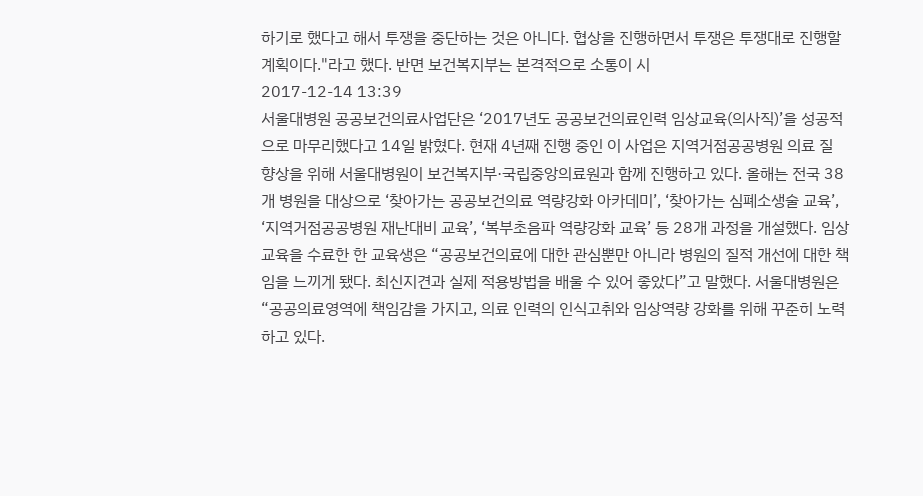하기로 했다고 해서 투쟁을 중단하는 것은 아니다. 협상을 진행하면서 투쟁은 투쟁대로 진행할 계획이다."라고 했다. 반면 보건복지부는 본격적으로 소통이 시
2017-12-14 13:39
서울대병원 공공보건의료사업단은 ‘2017년도 공공보건의료인력 임상교육(의사직)’을 성공적으로 마무리했다고 14일 밝혔다. 현재 4년째 진행 중인 이 사업은 지역거점공공병원 의료 질 향상을 위해 서울대병원이 보건복지부·국립중앙의료원과 함께 진행하고 있다. 올해는 전국 38개 병원을 대상으로 ‘찾아가는 공공보건의료 역량강화 아카데미’, ‘찾아가는 심폐소생술 교육’, ‘지역거점공공병원 재난대비 교육’, ‘복부초음파 역량강화 교육’ 등 28개 과정을 개설했다. 임상교육을 수료한 한 교육생은 “공공보건의료에 대한 관심뿐만 아니라 병원의 질적 개선에 대한 책임을 느끼게 됐다. 최신지견과 실제 적용방법을 배울 수 있어 좋았다”고 말했다. 서울대병원은 “공공의료영역에 책임감을 가지고, 의료 인력의 인식고취와 임상역량 강화를 위해 꾸준히 노력하고 있다.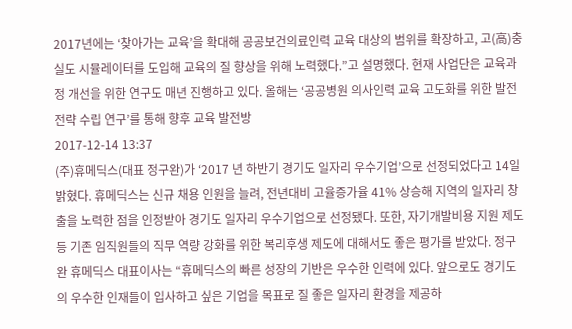2017년에는 ‘찾아가는 교육’을 확대해 공공보건의료인력 교육 대상의 범위를 확장하고, 고(高)충실도 시뮬레이터를 도입해 교육의 질 향상을 위해 노력했다.”고 설명했다. 현재 사업단은 교육과정 개선을 위한 연구도 매년 진행하고 있다. 올해는 ‘공공병원 의사인력 교육 고도화를 위한 발전전략 수립 연구’를 통해 향후 교육 발전방
2017-12-14 13:37
(주)휴메딕스(대표 정구완)가 ‘2017 년 하반기 경기도 일자리 우수기업’으로 선정되었다고 14일 밝혔다. 휴메딕스는 신규 채용 인원을 늘려, 전년대비 고율증가율 41% 상승해 지역의 일자리 창출을 노력한 점을 인정받아 경기도 일자리 우수기업으로 선정됐다. 또한, 자기개발비용 지원 제도 등 기존 임직원들의 직무 역량 강화를 위한 복리후생 제도에 대해서도 좋은 평가를 받았다. 정구완 휴메딕스 대표이사는 “휴메딕스의 빠른 성장의 기반은 우수한 인력에 있다. 앞으로도 경기도의 우수한 인재들이 입사하고 싶은 기업을 목표로 질 좋은 일자리 환경을 제공하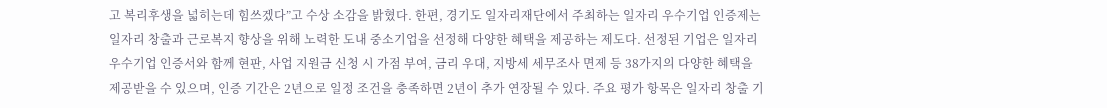고 복리후생을 넓히는데 힘쓰겠다”고 수상 소감을 밝혔다. 한편, 경기도 일자리재단에서 주최하는 일자리 우수기업 인증제는 일자리 창출과 근로복지 향상을 위해 노력한 도내 중소기업을 선정해 다양한 혜택을 제공하는 제도다. 선정된 기업은 일자리 우수기업 인증서와 함께 현판, 사업 지원금 신청 시 가점 부여, 금리 우대, 지방세 세무조사 면제 등 38가지의 다양한 혜택을 제공받을 수 있으며, 인증 기간은 2년으로 일정 조건을 충족하면 2년이 추가 연장될 수 있다. 주요 평가 항목은 일자리 창출 기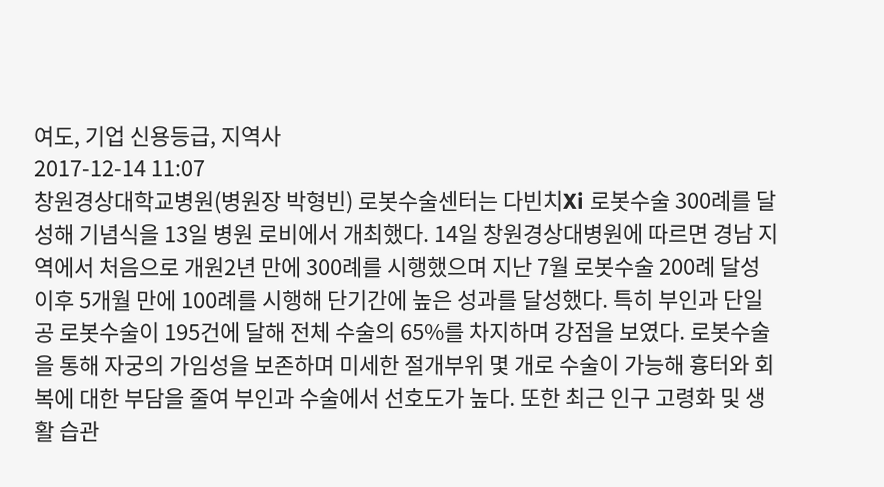여도, 기업 신용등급, 지역사
2017-12-14 11:07
창원경상대학교병원(병원장 박형빈) 로봇수술센터는 다빈치Xi 로봇수술 300례를 달성해 기념식을 13일 병원 로비에서 개최했다. 14일 창원경상대병원에 따르면 경남 지역에서 처음으로 개원2년 만에 300례를 시행했으며 지난 7월 로봇수술 200례 달성 이후 5개월 만에 100례를 시행해 단기간에 높은 성과를 달성했다. 특히 부인과 단일공 로봇수술이 195건에 달해 전체 수술의 65%를 차지하며 강점을 보였다. 로봇수술을 통해 자궁의 가임성을 보존하며 미세한 절개부위 몇 개로 수술이 가능해 흉터와 회복에 대한 부담을 줄여 부인과 수술에서 선호도가 높다. 또한 최근 인구 고령화 및 생활 습관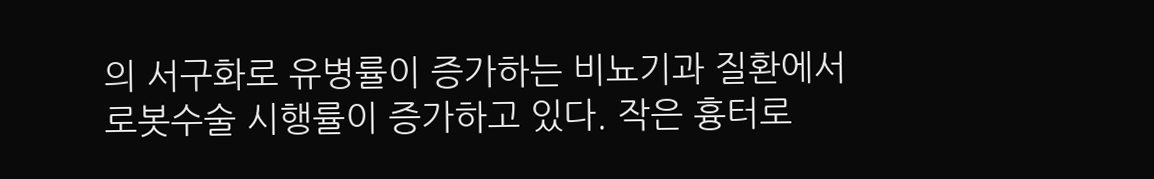의 서구화로 유병률이 증가하는 비뇨기과 질환에서 로봇수술 시행률이 증가하고 있다. 작은 흉터로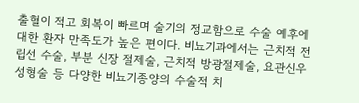출혈이 적고 회복이 빠르며 술기의 정교함으로 수술 예후에 대한 환자 만족도가 높은 편이다. 비뇨기과에서는 근치적 전립선 수술, 부분 신장 절제술, 근치적 방광절제술, 요관신우성형술 등 다양한 비뇨기종양의 수술적 치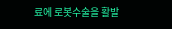료에 로봇수술을 활발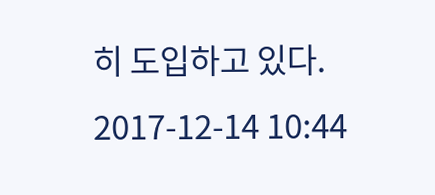히 도입하고 있다.
2017-12-14 10:44